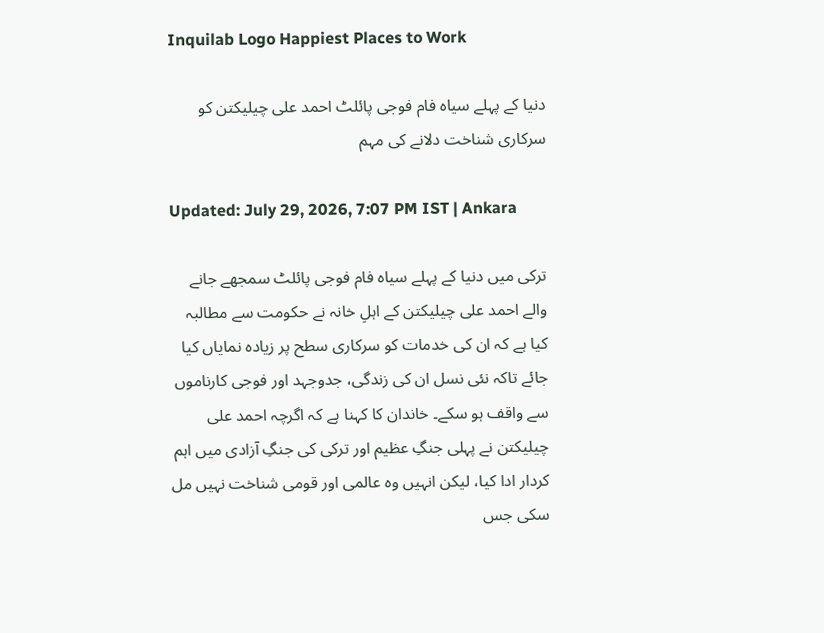Inquilab Logo Happiest Places to Work

دنیا کے پہلے سیاہ فام فوجی پائلٹ احمد علی چیلیکتن کو سرکاری شناخت دلانے کی مہم

Updated: July 29, 2026, 7:07 PM IST | Ankara

ترکی میں دنیا کے پہلے سیاہ فام فوجی پائلٹ سمجھے جانے والے احمد علی چیلیکتن کے اہلِ خانہ نے حکومت سے مطالبہ کیا ہے کہ ان کی خدمات کو سرکاری سطح پر زیادہ نمایاں کیا جائے تاکہ نئی نسل ان کی زندگی، جدوجہد اور فوجی کارناموں سے واقف ہو سکے۔ خاندان کا کہنا ہے کہ اگرچہ احمد علی چیلیکتن نے پہلی جنگِ عظیم اور ترکی کی جنگِ آزادی میں اہم کردار ادا کیا، لیکن انہیں وہ عالمی اور قومی شناخت نہیں مل سکی جس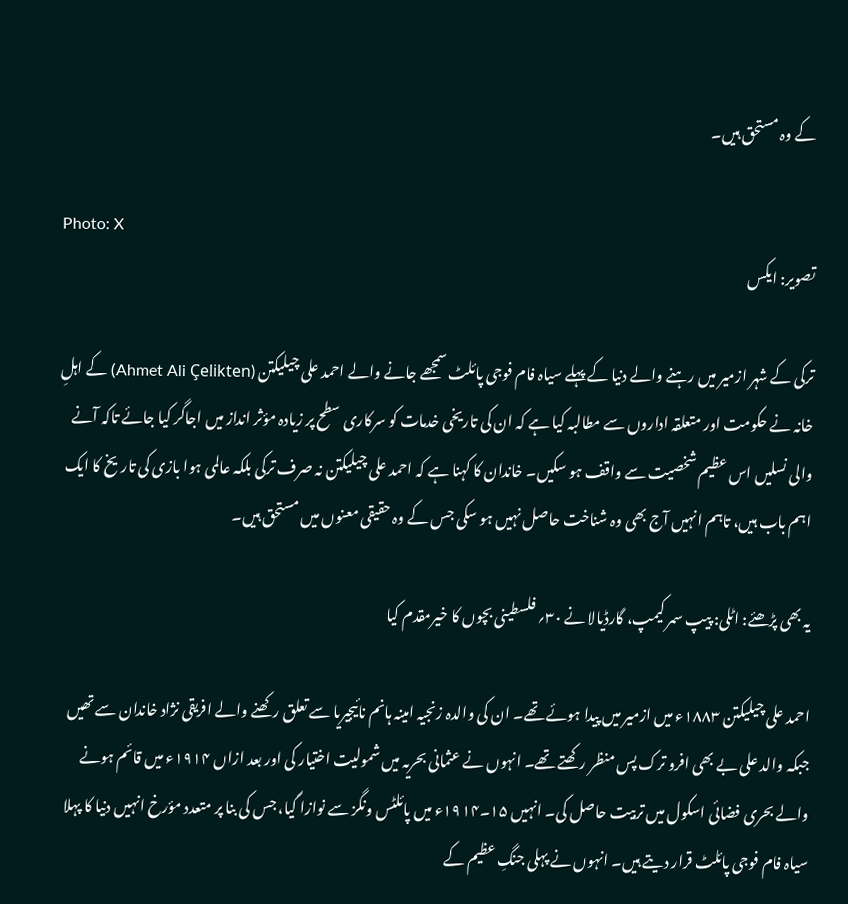کے وہ مستحق ہیں۔

Photo: X
تصویر: ایکس

ترکی کے شہر ازمیر میں رہنے والے دنیا کے پہلے سیاہ فام فوجی پائلٹ سمجھے جانے والے احمد علی چیلیکتن (Ahmet Ali Çelikten) کے اہلِ خانہ نے حکومت اور متعلقہ اداروں سے مطالبہ کیا ہے کہ ان کی تاریخی خدمات کو سرکاری سطح پر زیادہ مؤثر انداز میں اجاگر کیا جائے تاکہ آنے والی نسلیں اس عظیم شخصیت سے واقف ہو سکیں۔ خاندان کا کہنا ہے کہ احمد علی چیلیکتن نہ صرف ترکی بلکہ عالمی ہوا بازی کی تاریخ کا ایک اہم باب ہیں، تاہم انہیں آج بھی وہ شناخت حاصل نہیں ہو سکی جس کے وہ حقیقی معنوں میں مستحق ہیں۔

یہ بھی پڑھئے: اٹلی: پیپ سمر کیمپ، گارڈیالا نے ۳۰؍ فلسطینی بچوں کا خیرمقدم کیا

احمد علی چیلیکتن ۱۸۸۳ء میں ازمیر میں پیدا ہوئے تھے۔ ان کی والدہ زنجیہ امینہ ہانم نائیجیریا سے تعلق رکھنے والے افریقی نژاد خاندان سے تھیں جبکہ والد علی بے بھی افرو ترک پس منظر رکھتے تھے۔ انہوں نے عثمانی بحریہ میں شمولیت اختیار کی اور بعد ازاں ۱۹۱۴ء میں قائم ہونے والے بحری فضائی اسکول میں تربیت حاصل کی۔ انہیں ۱۵۔۱۹۱۴ء میں پائلٹس ونگز سے نوازا گیا، جس کی بنا پر متعدد مؤرخ انہیں دنیا کا پہلا سیاہ فام فوجی پائلٹ قرار دیتے ہیں۔ انہوں نے پہلی جنگِ عظیم کے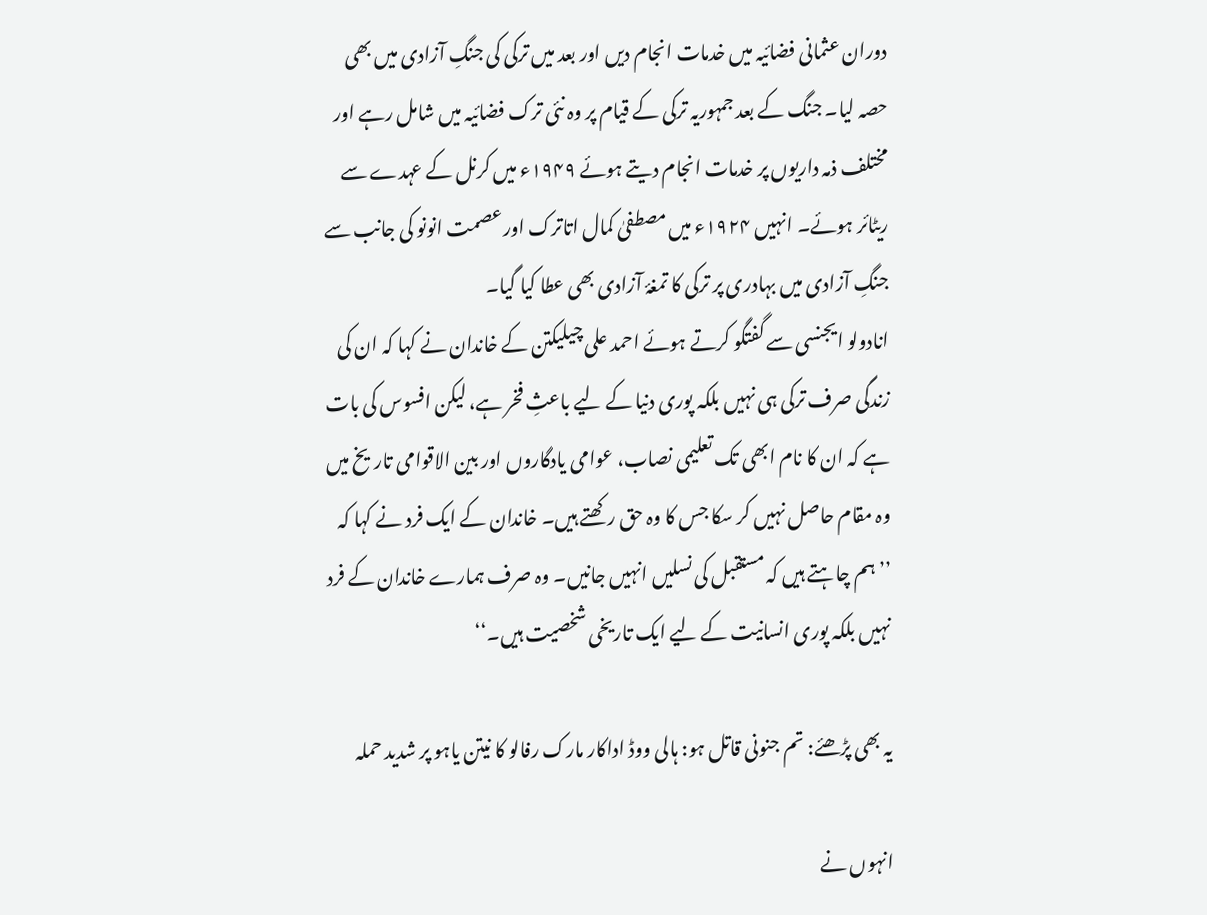دوران عثمانی فضائیہ میں خدمات انجام دیں اور بعد میں ترکی کی جنگِ آزادی میں بھی حصہ لیا۔ جنگ کے بعد جمہوریہ ترکی کے قیام پر وہ نئی ترک فضائیہ میں شامل رہے اور مختلف ذمہ داریوں پر خدمات انجام دیتے ہوئے ۱۹۴۹ء میں کرنل کے عہدے سے ریٹائر ہوئے۔ انہیں ۱۹۲۴ء میں مصطفیٰ کمال اتاترک اور عصمت انونو کی جانب سے جنگِ آزادی میں بہادری پر ترکی کا تمغۂ آزادی بھی عطا کیا گیا۔
انادولو ایجنسی سے گفتگو کرتے ہوئے احمد علی چیلیکتن کے خاندان نے کہا کہ ان کی زندگی صرف ترکی ہی نہیں بلکہ پوری دنیا کے لیے باعثِ فخر ہے، لیکن افسوس کی بات ہے کہ ان کا نام ابھی تک تعلیمی نصاب، عوامی یادگاروں اور بین الاقوامی تاریخ میں وہ مقام حاصل نہیں کر سکا جس کا وہ حق رکھتے ہیں۔ خاندان کے ایک فرد نے کہا کہ ’’ہم چاہتے ہیں کہ مستقبل کی نسلیں انہیں جانیں۔ وہ صرف ہمارے خاندان کے فرد نہیں بلکہ پوری انسانیت کے لیے ایک تاریخی شخصیت ہیں۔‘‘

یہ بھی پڑھئے: تم جنونی قاتل ہو: ہالی ووڈ اداکار مارک رفالو کا نیتن یاہو پر شدید حملہ

انہوں نے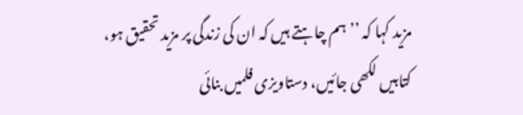مزید کہا کہ ’’ہم چاہتے ہیں کہ ان کی زندگی پر مزید تحقیق ہو، کتابیں لکھی جائیں، دستاویزی فلمیں بنائی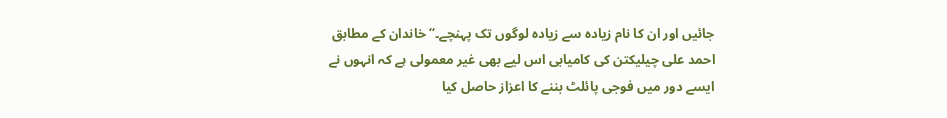جائیں اور ان کا نام زیادہ سے زیادہ لوگوں تک پہنچے۔‘‘ خاندان کے مطابق احمد علی چیلیکتن کی کامیابی اس لیے بھی غیر معمولی ہے کہ انہوں نے ایسے دور میں فوجی پائلٹ بننے کا اعزاز حاصل کیا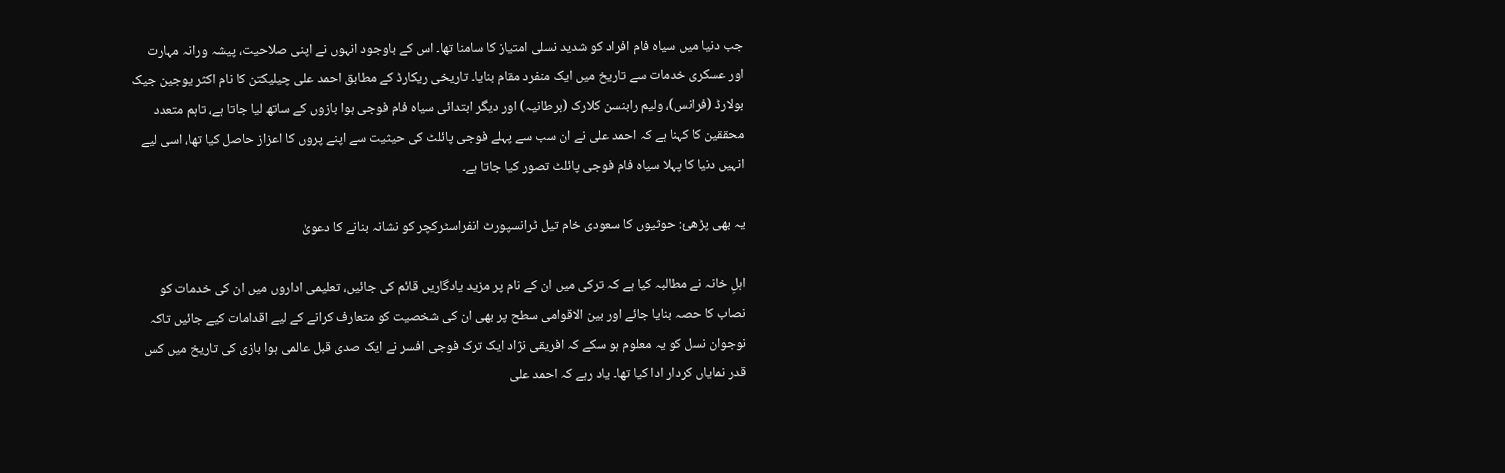جب دنیا میں سیاہ فام افراد کو شدید نسلی امتیاز کا سامنا تھا۔ اس کے باوجود انہوں نے اپنی صلاحیت، پیشہ ورانہ مہارت اور عسکری خدمات سے تاریخ میں ایک منفرد مقام بنایا۔ تاریخی ریکارڈ کے مطابق احمد علی چیلیکتن کا نام اکثر یوجین جیک بولارڈ (فرانس)، ولیم رابنسن کلارک (برطانیہ) اور دیگر ابتدائی سیاہ فام فوجی ہوا بازوں کے ساتھ لیا جاتا ہے، تاہم متعدد محققین کا کہنا ہے کہ احمد علی نے ان سب سے پہلے فوجی پائلٹ کی حیثیت سے اپنے پروں کا اعزاز حاصل کیا تھا، اسی لیے انہیں دنیا کا پہلا سیاہ فام فوجی پائلٹ تصور کیا جاتا ہے۔

یہ بھی پڑھئ: حوثیوں کا سعودی خام تیل ٹرانسپورٹ انفراسٹرکچر کو نشانہ بنانے کا دعویٰ

اہلِ خانہ نے مطالبہ کیا ہے کہ ترکی میں ان کے نام پر مزید یادگاریں قائم کی جائیں، تعلیمی اداروں میں ان کی خدمات کو نصاب کا حصہ بنایا جائے اور بین الاقوامی سطح پر بھی ان کی شخصیت کو متعارف کرانے کے لیے اقدامات کیے جائیں تاکہ نوجوان نسل کو یہ معلوم ہو سکے کہ افریقی نژاد ایک ترک فوجی افسر نے ایک صدی قبل عالمی ہوا بازی کی تاریخ میں کس قدر نمایاں کردار ادا کیا تھا۔ یاد رہے کہ احمد علی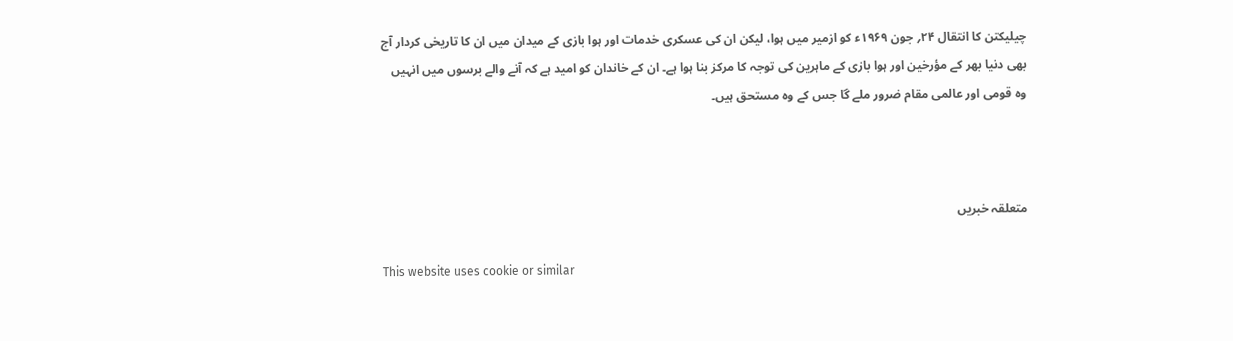چیلیکتن کا انتقال ۲۴؍ جون ۱۹۶۹ء کو ازمیر میں ہوا، لیکن ان کی عسکری خدمات اور ہوا بازی کے میدان میں ان کا تاریخی کردار آج بھی دنیا بھر کے مؤرخین اور ہوا بازی کے ماہرین کی توجہ کا مرکز بنا ہوا ہے۔ ان کے خاندان کو امید ہے کہ آنے والے برسوں میں انہیں وہ قومی اور عالمی مقام ضرور ملے گا جس کے وہ مستحق ہیں۔



متعلقہ خبریں

This website uses cookie or similar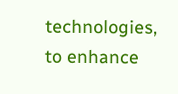technologies, to enhance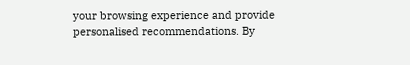your browsing experience and provide personalised recommendations. By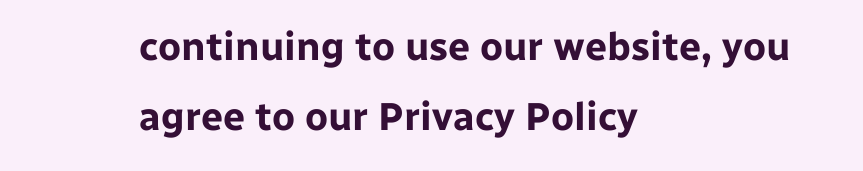continuing to use our website, you agree to our Privacy Policy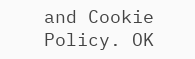and Cookie Policy. OK